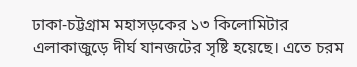ঢাকা-চট্টগ্রাম মহাসড়কের ১৩ কিলোমিটার এলাকাজুড়ে দীর্ঘ যানজটের সৃষ্টি হয়েছে। এতে চরম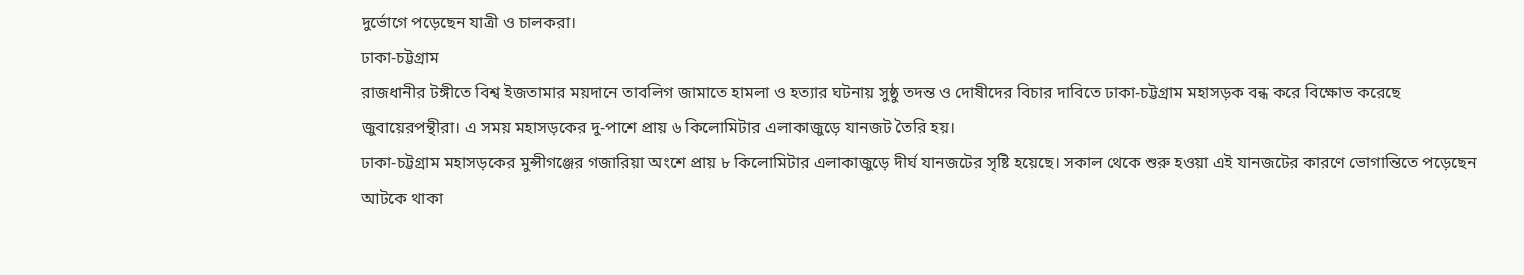দুর্ভোগে পড়েছেন যাত্রী ও চালকরা।
ঢাকা-চট্টগ্রাম
রাজধানীর টঙ্গীতে বিশ্ব ইজতামার ময়দানে তাবলিগ জামাতে হামলা ও হত্যার ঘটনায় সুষ্ঠু তদন্ত ও দোষীদের বিচার দাবিতে ঢাকা-চট্টগ্রাম মহাসড়ক বন্ধ করে বিক্ষোভ করেছে জুবায়েরপন্থীরা। এ সময় মহাসড়কের দু-পাশে প্রায় ৬ কিলোমিটার এলাকাজুড়ে যানজট তৈরি হয়।
ঢাকা-চট্টগ্রাম মহাসড়কের মুন্সীগঞ্জের গজারিয়া অংশে প্রায় ৮ কিলোমিটার এলাকাজুড়ে দীর্ঘ যানজটের সৃষ্টি হয়েছে। সকাল থেকে শুরু হওয়া এই যানজটের কারণে ভোগান্তিতে পড়েছেন আটকে থাকা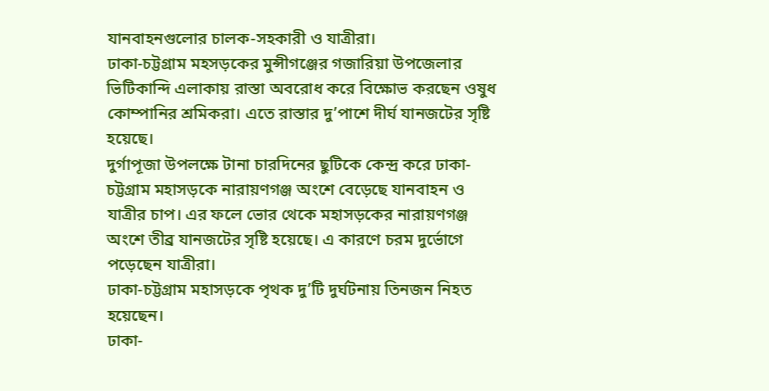যানবাহনগুলোর চালক-সহকারী ও যাত্রীরা।
ঢাকা-চট্টগ্রাম মহসড়কের মুন্সীগঞ্জের গজারিয়া উপজেলার ভিটিকান্দি এলাকায় রাস্তা অবরোধ করে বিক্ষোভ করছেন ওষুধ কোম্পানির শ্রমিকরা। এতে রাস্তার দু’পাশে দীর্ঘ যানজটের সৃষ্টি হয়েছে।
দুর্গাপূজা উপলক্ষে টানা চারদিনের ছুটিকে কেন্দ্র করে ঢাকা-চট্টগ্রাম মহাসড়কে নারায়ণগঞ্জ অংশে বেড়েছে যানবাহন ও যাত্রীর চাপ। এর ফলে ভোর থেকে মহাসড়কের নারায়ণগঞ্জ অংশে তীব্র যানজটের সৃষ্টি হয়েছে। এ কারণে চরম দুর্ভোগে পড়েছেন যাত্রীরা।
ঢাকা-চট্টগ্রাম মহাসড়কে পৃথক দু’টি দুর্ঘটনায় তিনজন নিহত হয়েছেন।
ঢাকা-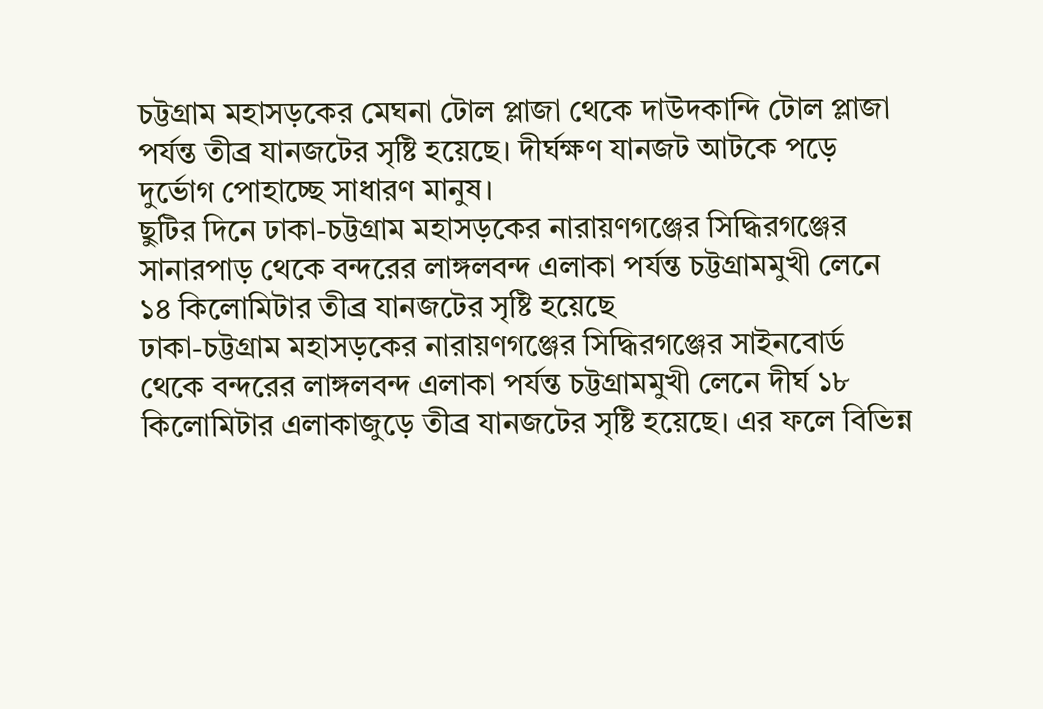চট্টগ্রাম মহাসড়কের মেঘনা টোল প্লাজা থেকে দাউদকান্দি টোল প্লাজা পর্যন্ত তীব্র যানজটের সৃষ্টি হয়েছে। দীর্ঘক্ষণ যানজট আটকে পড়ে দুর্ভোগ পোহাচ্ছে সাধারণ মানুষ।
ছুটির দিনে ঢাকা-চট্টগ্রাম মহাসড়কের নারায়ণগঞ্জের সিদ্ধিরগঞ্জের সানারপাড় থেকে বন্দরের লাঙ্গলবন্দ এলাকা পর্যন্ত চট্টগ্রামমুখী লেনে ১৪ কিলোমিটার তীব্র যানজটের সৃষ্টি হয়েছে
ঢাকা-চট্টগ্রাম মহাসড়কের নারায়ণগঞ্জের সিদ্ধিরগঞ্জের সাইনবোর্ড থেকে বন্দরের লাঙ্গলবন্দ এলাকা পর্যন্ত চট্টগ্রামমুখী লেনে দীর্ঘ ১৮ কিলোমিটার এলাকাজুড়ে তীব্র যানজটের সৃষ্টি হয়েছে। এর ফলে বিভিন্ন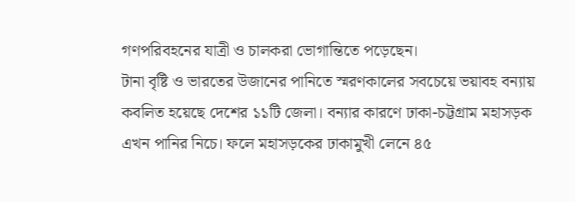গণপরিবহনের যাত্রী ও চালকরা ভোগান্তিতে পড়েছেন।
টানা বৃষ্টি ও ভারতের উজানের পানিতে স্মরণকালের সবচেয়ে ভয়াবহ বন্যায় কবলিত হয়েছে দেশের ১১টি জেলা। বন্যার কারণে ঢাকা-চট্টগ্রাম মহাসড়ক এখন পানির নিচে। ফলে মহাসড়কের ঢাকামুখী লেনে ৪৫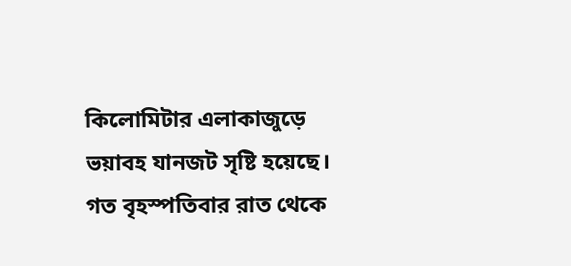কিলোমিটার এলাকাজুড়ে ভয়াবহ যানজট সৃষ্টি হয়েছে। গত বৃহস্পতিবার রাত থেকে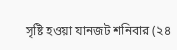সৃষ্টি হওয়া যানজট শনিবার (২৪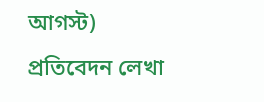আগস্ট) প্রতিবেদন লেখা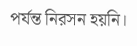পর্যন্ত নিরসন হয়নি।